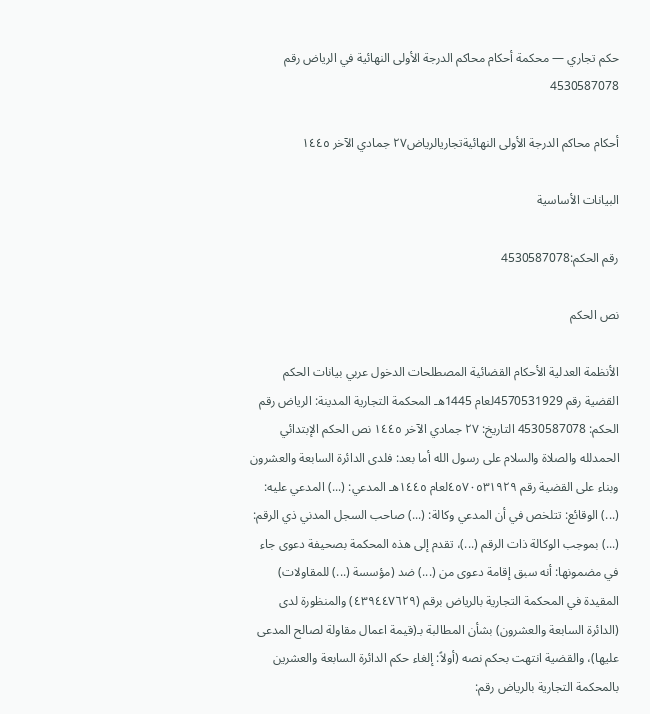حكم تجاري — محكمة أحكام محاكم الدرجة الأولى النهائية في الرياض رقم 4530587078

أحكام محاكم الدرجة الأولى النهائيةتجاريالرياض٢٧ جمادي الآخر ١٤٤٥

البيانات الأساسية

رقم الحكم:4530587078

نص الحكم

الأنظمة العدلية الأحكام القضائية المصطلحات الدخول عربي بيانات الحكم القضية رقم 4570531929لعام 1445هـ المحكمة التجارية المدينة: الرياض رقم الحكم: 4530587078 التاريخ: ٢٧ جمادي الآخر ١٤٤٥ نص الحكم الإبتدائي الحمدلله والصلاة والسلام على رسول الله أما بعد: فلدى الدائرة السابعة والعشرون وبناء على القضية رقم ٤٥٧٠٥٣١٩٢٩لعام ١٤٤٥هـ المدعي: (...) المدعي عليه: (...) الوقائع: تتلخص في أن المدعي وكالة: (...) صاحب السجل المدني ذي الرقم: (...) بموجب الوكالة ذات الرقم (...)، تقدم إلى هذه المحكمة بصحيفة دعوى جاء في مضمونها: أنه سبق إقامة دعوى من (...) ضد (مؤسسة (...) للمقاولات) المقيدة في المحكمة التجارية بالرياض برقم (٤٣٩٤٤٧٦٢٩) والمنظورة لدى (الدائرة السابعة والعشرون) بشأن المطالبة بـ(قيمة اعمال مقاولة لصالح المدعى عليها)، والقضية انتهت بحكم نصه (أولاً: إلغاء حكم الدائرة السابعة والعشرين بالمحكمة التجارية بالرياض رقم: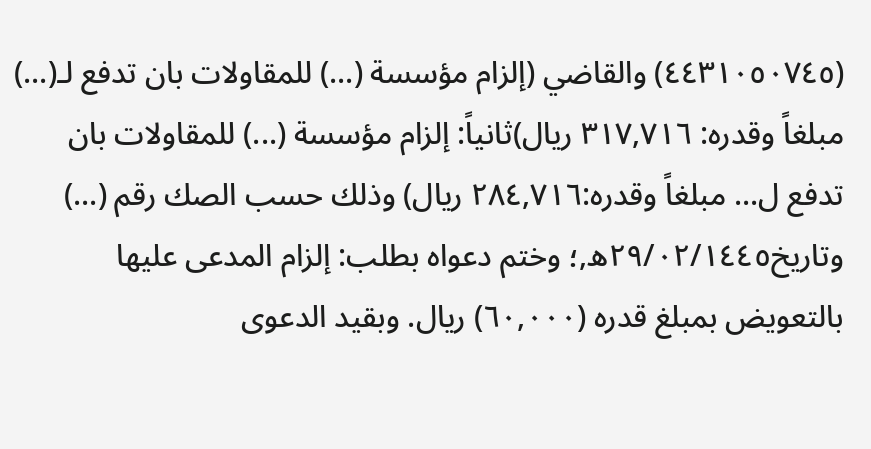(٤٤٣١٠٥٠٧٤٥) والقاضي (إلزام مؤسسة (...) للمقاولات بان تدفع لـ(...) مبلغاً وقدره: ٣١٧,٧١٦ ريال)ثانياً: إلزام مؤسسة (...) للمقاولات بان تدفع ل... مبلغاً وقدره:٢٨٤,٧١٦ ريال) وذلك حسب الصك رقم (...) وتاريخ٢٩/٠٢/١٤٤٥ه,؛ وختم دعواه بطلب: إلزام المدعى عليها بالتعويض بمبلغ قدره (٦٠,٠٠٠) ريال. وبقيد الدعوى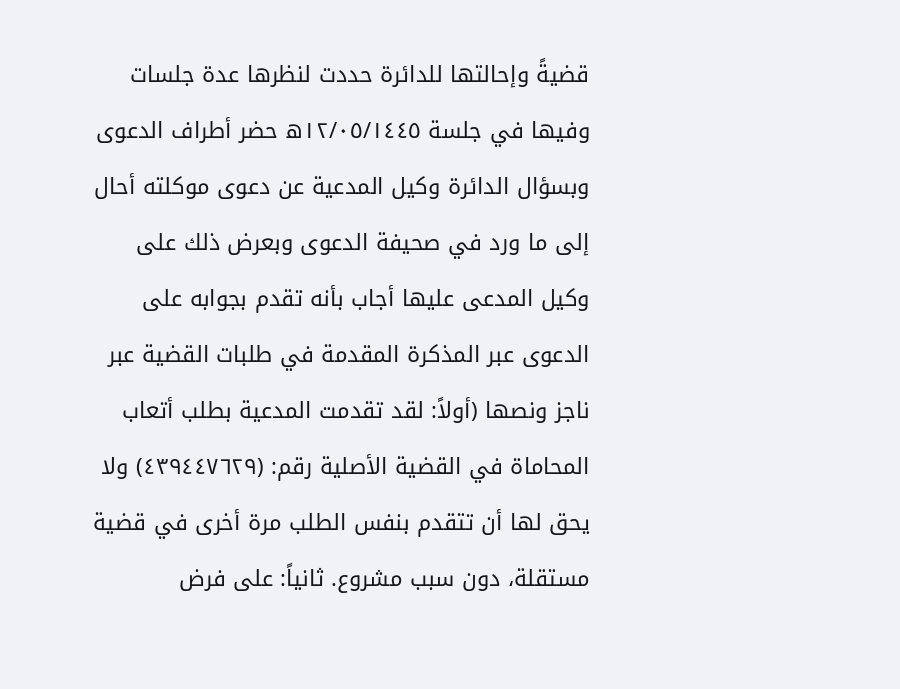قضيةً وإحالتها للدائرة حددت لنظرها عدة جلسات وفيها في جلسة ١٢/٠٥/١٤٤٥ه حضر أطراف الدعوى وبسؤال الدائرة وكيل المدعية عن دعوى موكلته أحال إلى ما ورد في صحيفة الدعوى وبعرض ذلك على وكيل المدعى عليها أجاب بأنه تقدم بجوابه على الدعوى عبر المذكرة المقدمة في طلبات القضية عبر ناجز ونصها (أولاً: لقد تقدمت المدعية بطلب أتعاب المحاماة في القضية الأصلية رقم: (٤٣٩٤٤٧٦٢٩) ولا يحق لها أن تتقدم بنفس الطلب مرة أخرى في قضية مستقلة، دون سبب مشروع. ثانياً: على فرض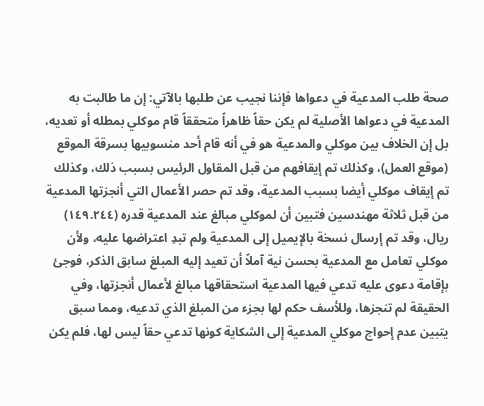صحة طلب المدعية في دعواها فإننا نجيب عن طلبها بالآتي: إن ما طالبت به المدعية في دعواها الأصلية لم يكن حقاً ظاهراً متحققاً قام موكلي بمطله أو تعديه، بل إن الخلاف بين موكلي والمدعية هو في أنه قام أحد منسوبيها بسرقة الموقع (موقع العمل)، وكذلك تم إيقافهم من قبل المقاول الرئيس بسبب ذلك، وكذلك تم إيقاف موكلي أيضا بسبب المدعية، وقد تم حصر الأعمال التي أنجزتها المدعية من قبل ثلاثة مهندسين فتبين أن لموكلي مبالغ عند المدعية قدره (١٤٩.٢٤٤) ريال، وقد تم إرسال نسخة بالإيميل إلى المدعية ولم تبدِ اعتراضها عليه، ولأن موكلي تعامل مع المدعية بحسن نية آملاً أن تعيد إليه المبلغ سابق الذكر، فوجئ بإقامة دعوى عليه تدعي فيها المدعية استحقاقها مبالغ لأعمال أنجزتها، وفي الحقيقة لم تنجزها، وللأسف حكم لها بجزء من المبلغ الذي تدعيه، ومما سبق يتبين عدم إحواج موكلي المدعية إلى الشكاية كونها تدعي حقاً ليس لها، فلم يكن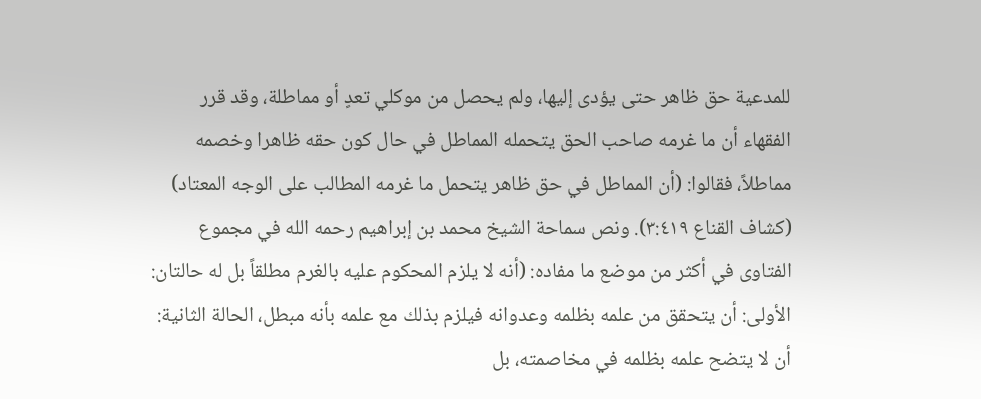للمدعية حق ظاهر حتى يؤدى إليها، ولم يحصل من موكلي تعدٍ أو مماطلة، وقد قرر الفقهاء أن ما غرمه صاحب الحق يتحمله المماطل في حال كون حقه ظاهرا وخصمه مماطلاً، فقالوا: (أن المماطل في حق ظاهر يتحمل ما غرمه المطالب على الوجه المعتاد) (كشاف القناع ٣:٤١٩). ونص سماحة الشيخ محمد بن إبراهيم رحمه الله في مجموع الفتاوى في أكثر من موضع ما مفاده: (أنه لا يلزم المحكوم عليه بالغرم مطلقاً بل له حالتان: الأولى: أن يتحقق من علمه بظلمه وعدوانه فيلزم بذلك مع علمه بأنه مبطل، الحالة الثانية: أن لا يتضح علمه بظلمه في مخاصمته، بل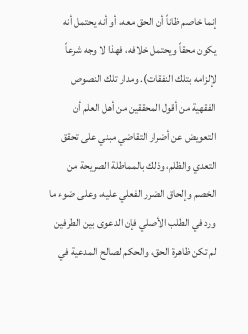إنما خاصم ظاناً أن الحق معه، أو أنه يحتمل أنه يكون محقاً ويحتمل خلافه، فهذا لا وجه شرعاً لإلزامه بتلك النفقات). ومدار تلك النصوص الفقهية من أقول المحققين من أهل العلم أن التعويض عن أضرار التقاضي مبني على تحقق التعدي والظلم، وذلك بالمماطلة الصريحة من الخصم وإلحاق الضرر الفعلي عليه، وعلى ضوء ما ورد في الطلب الأصلي فإن الدعوى بين الطرفين لم تكن ظاهرة الحق، والحكم لصالح المدعية في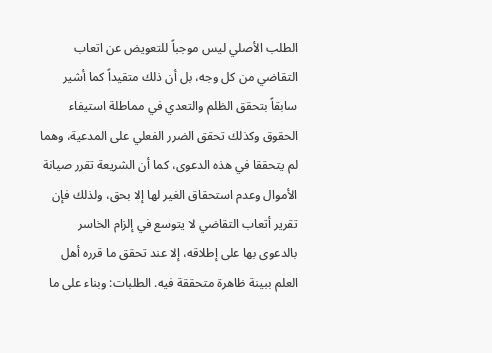الطلب الأصلي ليس موجباً للتعويض عن اتعاب التقاضي من كل وجه، بل أن ذلك متقيداً كما أشير سابقاً بتحقق الظلم والتعدي في مماطلة استيفاء الحقوق وكذلك تحقق الضرر الفعلي على المدعية، وهما لم يتحققا في هذه الدعوى، كما أن الشريعة تقرر صيانة الأموال وعدم استحقاق الغير لها إلا بحق، ولذلك فإن تقرير أتعاب التقاضي لا يتوسع في إلزام الخاسر بالدعوى بها على إطلاقه، إلا عند تحقق ما قرره أهل العلم ببينة ظاهرة متحققة فيه. الطلبات: وبناء على ما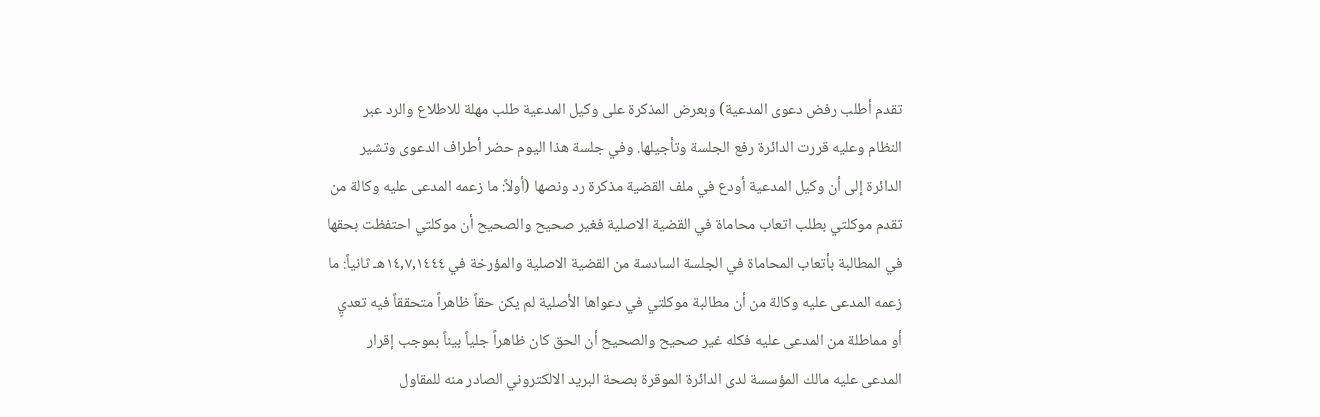تقدم أطلب رفض دعوى المدعية) وبعرض المذكرة على وكيل المدعية طلب مهلة للاطلاع والرد عبر النظام وعليه قررت الدائرة رفع الجلسة وتأجيلها. وفي جلسة هذا اليوم حضر أطراف الدعوى وتشير الدائرة إلى أن وكيل المدعية أودع في ملف القضية مذكرة رد ونصها (أولاً: ما زعمه المدعى عليه وكالة من تقدم موكلتي بطلب اتعاب محاماة في القضية الاصلية فغير صحيح والصحيح أن موكلتي احتفظت بحقها في المطالبة بأتعاب المحاماة في الجلسة السادسة من القضية الاصلية والمؤرخة في ١٤,٧,١٤٤٤هـ ثانياً: ما زعمه المدعى عليه وكالة من أن مطالبة موكلتي في دعواها الأصلية لم يكن حقاً ظاهراً متحققاً فيه تعديٍ أو مماطلة من المدعى عليه فكله غير صحيح والصحيح أن الحق كان ظاهراً جلياً بيناً بموجب إقرار المدعى عليه مالك المؤسسة لدى الدائرة الموقرة بصحة البريد الالكتروني الصادر منه للمقاول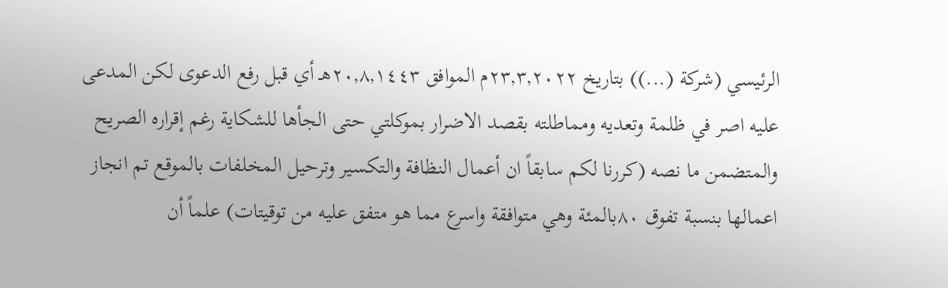الرئيسي (شركة (...)) بتاريخ ٢٣,٣,٢٠٢٢م الموافق ٢٠,٨,١٤٤٣هـ أي قبل رفع الدعوى لكن المدعى عليه اصر في ظلمة وتعديه ومماطلته بقصد الاضرار بموكلتي حتى الجأها للشكاية رغم إقراره الصريح والمتضمن ما نصه (كررنا لكم سابقاً ان أعمال النظافة والتكسير وترحيل المخلفات بالموقع تم انجاز اعمالها بنسبة تفوق ٨٠بالمئة وهي متوافقة واسرع مما هو متفق عليه من توقيتات) علماً أن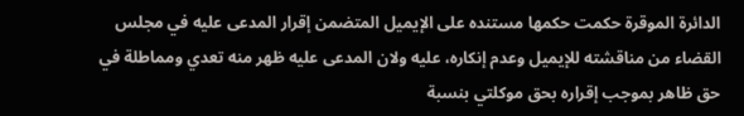الدائرة الموقرة حكمت حكمها مستنده على الإيميل المتضمن إقرار المدعى عليه في مجلس القضاء من مناقشته للإيميل وعدم إنكاره، عليه ولان المدعى عليه ظهر منه تعدي ومماطلة في حق ظاهر بموجب إقراره بحق موكلتي بنسبة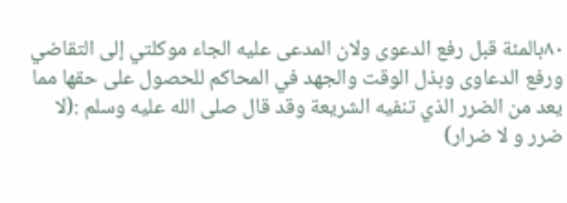٨٠بالمئة قبل رفع الدعوى ولان المدعى عليه الجاء موكلتي إلى التقاضي ورفع الدعاوى وبذل الوقت والجهد في المحاكم للحصول على حقها مما يعد من الضرر الذي تنفيه الشريعة وقد قال صلى الله عليه وسلم :(لا ضرر و لا ضرار)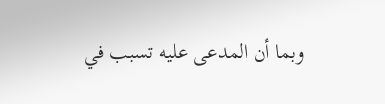وبما أن المدعى عليه تسبب في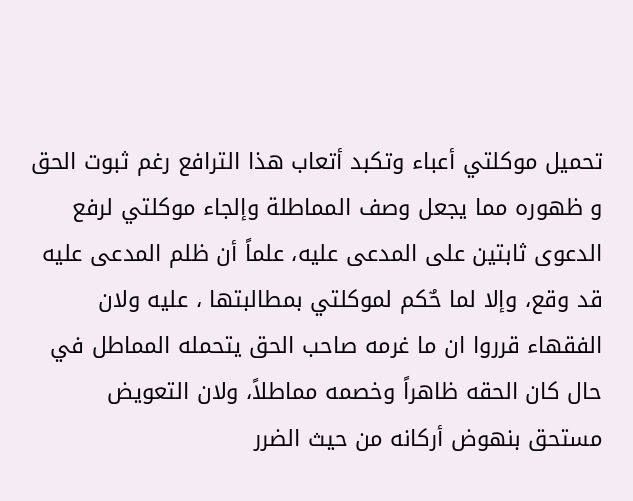تحميل موكلتي أعباء وتكبد أتعاب هذا الترافع رغم ثبوت الحق و ظهوره مما يجعل وصف المماطلة وإلجاء موكلتي لرفع الدعوى ثابتين على المدعى عليه، علماً أن ظلم المدعى عليه قد وقع، وإلا لما حٌكم لموكلتي بمطالبتها ، عليه ولان الفقهاء قرروا ان ما غرمه صاحب الحق يتحمله المماطل في حال كان الحقه ظاهراً وخصمه مماطلاً، ولان التعويض مستحق بنهوض أركانه من حيث الضرر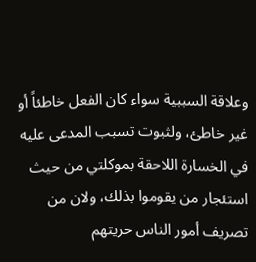وعلاقة السببية سواء كان الفعل خاطئاً أو غير خاطئ، ولثبوت تسبب المدعى عليه في الخسارة اللاحقة بموكلتي من حيث استئجار من يقوموا بذلك، ولان من تصريف أمور الناس حريتهم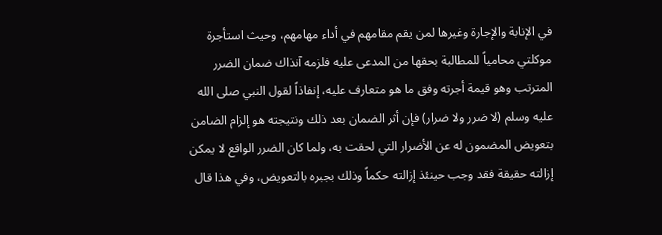في الإنابة والإجارة وغيرها لمن يقم مقامهم في أداء مهامهم، وحيث استأجرة موكلتي محامياً للمطالبة بحقها من المدعى عليه فلزمه آنذاك ضمان الضرر المترتب وهو قيمة أجرته وفق ما هو متعارف عليه، إنفاذاً لقول النبي صلى الله عليه وسلم (لا ضرر ولا ضرار) فإن أثر الضمان بعد ذلك ونتيجته هو إلزام الضامن بتعويض المضمون له عن الأضرار التي لحقت به، ولما كان الضرر الواقع لا يمكن إزالته حقيقة فقد وجب حينئذ إزالته حكماً وذلك بجبره بالتعويض، وفي هذا قال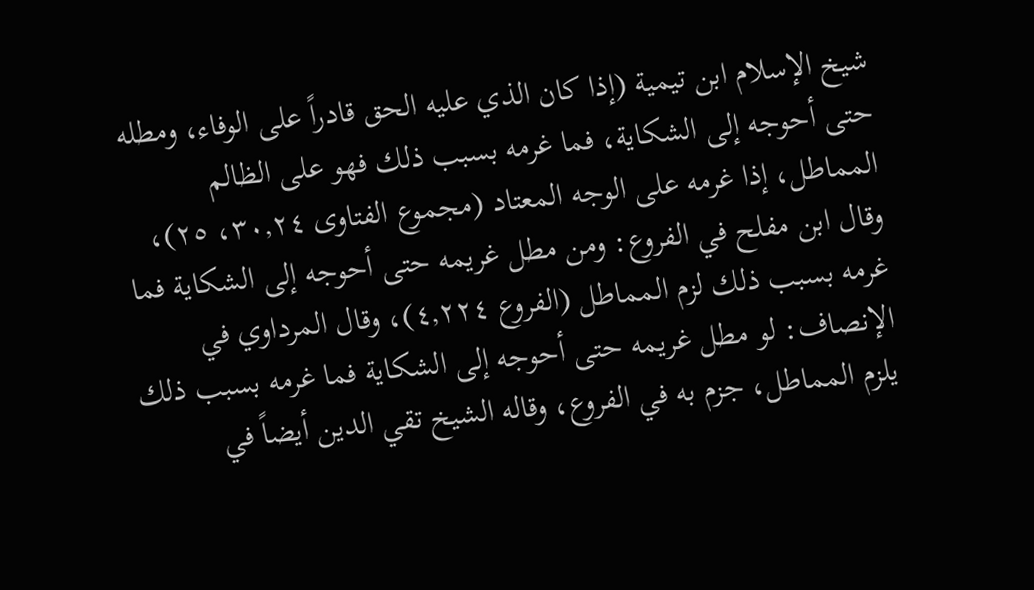شيخ الإسلام ابن تيمية (إذا كان الذي عليه الحق قادراً على الوفاء، ومطله حتى أحوجه إلى الشكاية، فما غرمه بسبب ذلك فهو على الظالم المماطل، إذا غرمه على الوجه المعتاد (مجموع الفتاوى ٣٠,٢٤، ٢٥)، وقال ابن مفلح في الفروع: ومن مطل غريمه حتى أحوجه إلى الشكاية فما غرمه بسبب ذلك لزم المماطل (الفروع ٤,٢٢٤)، وقال المرداوي في الإنصاف: لو مطل غريمه حتى أحوجه إلى الشكاية فما غرمه بسبب ذلك يلزم المماطل، جزم به في الفروع، وقاله الشيخ تقي الدين أيضاً في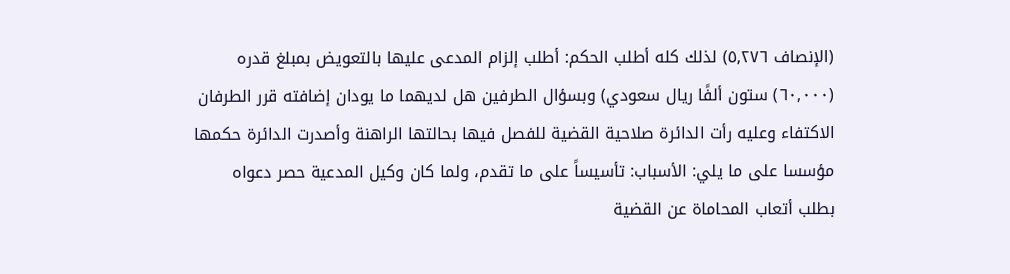(الإنصاف ٥,٢٧٦) لذلك كله أطلب الحكم: أطلب إلزام المدعى عليها بالتعويض بمبلغ قدره (٦٠,٠٠٠) ستون ألفًا ريال سعودي) وبسؤال الطرفين هل لديهما ما يودان إضافته قرر الطرفان الاكتفاء وعليه رأت الدائرة صلاحية القضية للفصل فيها بحالتها الراهنة وأصدرت الدائرة حكمها مؤسسا على ما يلي: الأسباب: تأسيساً على ما تقدم، ولما كان وكيل المدعية حصر دعواه بطلب أتعاب المحاماة عن القضية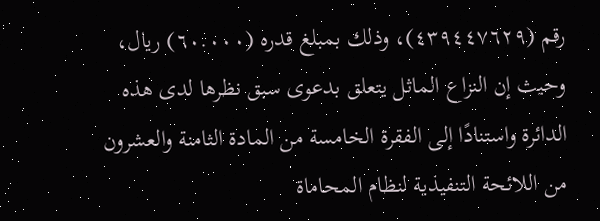رقم (٤٣٩٤٤٧٦٢٩)، وذلك بمبلغ قدره (٦٠.٠٠٠) ريال، وحيث إن النزاع الماثل يتعلق بدعوى سبق نظرها لدى هذه الدائرة واستنادًا إلى الفقرة الخامسة من المادة الثامنة والعشرون من اللائحة التنفيذية لنظام المحاماة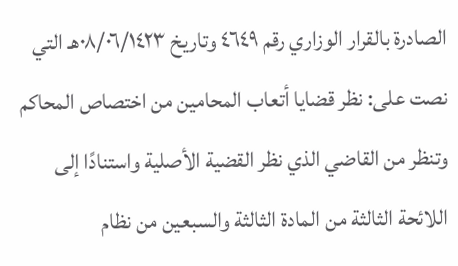الصادرة بالقرار الوزاري رقم ٤٦٤٩ وتاريخ ٠٨/٠٦/١٤٢٣هـ التي نصت على: نظر قضايا أتعاب المحامين من اختصاص المحاكم وتنظر من القاضي الذي نظر القضية الأصلية واستنادًا إلى اللائحة الثالثة من المادة الثالثة والسبعين من نظام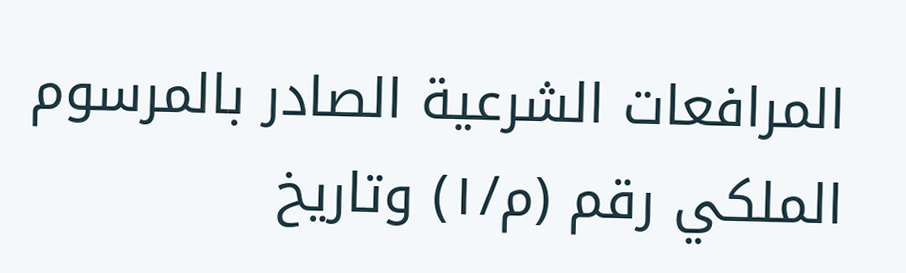المرافعات الشرعية الصادر بالمرسوم الملكي رقم (م/١) وتاريخ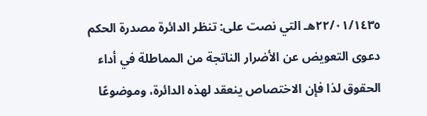٢٢/٠١/١٤٣٥هـ التي نصت على: تنظر الدائرة مصدرة الحكم دعوى التعويض عن الأضرار الناتجة من المماطلة في أداء الحقوق لذا فإن الاختصاص ينعقد لهذه الدائرة، وموضوعًا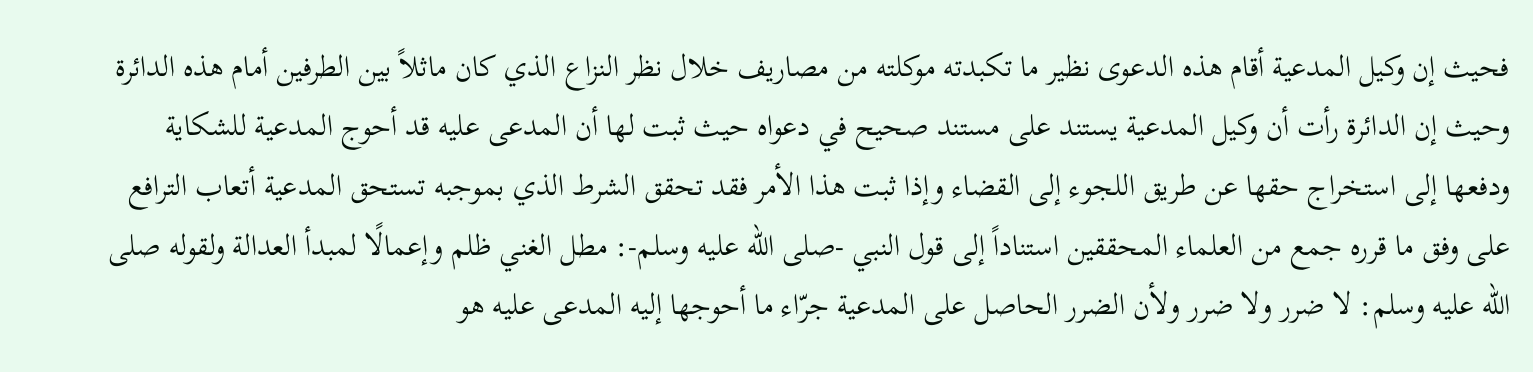فحيث إن وكيل المدعية أقام هذه الدعوى نظير ما تكبدته موكلته من مصاريف خلال نظر النزاع الذي كان ماثلاً بين الطرفين أمام هذه الدائرة وحيث إن الدائرة رأت أن وكيل المدعية يستند على مستند صحيح في دعواه حيث ثبت لها أن المدعى عليه قد أحوج المدعية للشكاية ودفعها إلى استخراج حقها عن طريق اللجوء إلى القضاء وإذا ثبت هذا الأمر فقد تحقق الشرط الذي بموجبه تستحق المدعية أتعاب الترافع على وفق ما قرره جمع من العلماء المحققين استناداً إلى قول النبي -صلى الله عليه وسلم-: مطل الغني ظلم وإعمالًا لمبدأ العدالة ولقوله صلى الله عليه وسلم: لا ضرر ولا ضرر ولأن الضرر الحاصل على المدعية جرّاء ما أحوجها إليه المدعى عليه هو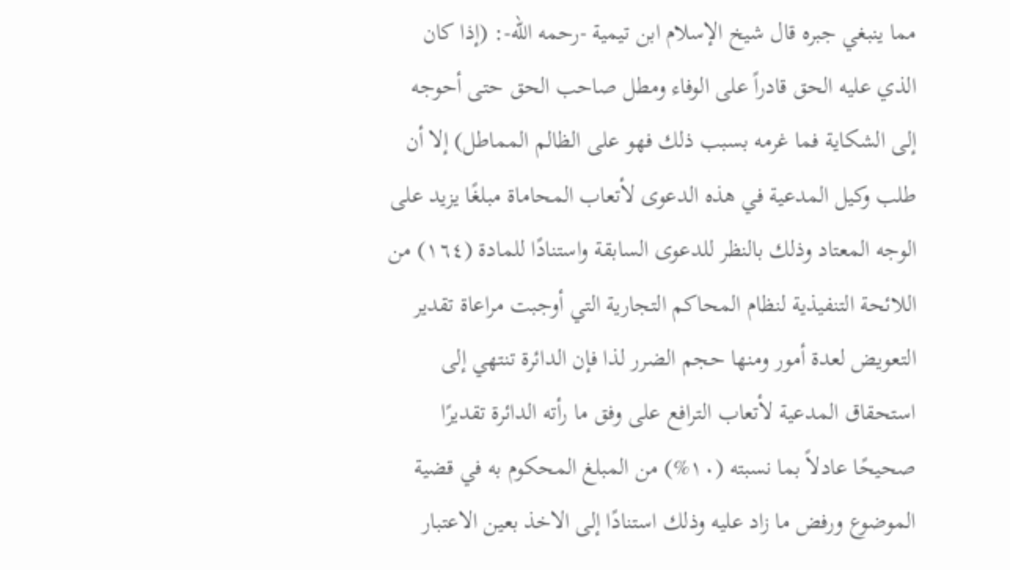مما ينبغي جبره قال شيخ الإسلام ابن تيمية -رحمه الله-: (إذا كان الذي عليه الحق قادراً على الوفاء ومطل صاحب الحق حتى أحوجه إلى الشكاية فما غرمه بسبب ذلك فهو على الظالم المماطل) إلا أن طلب وكيل المدعية في هذه الدعوى لأتعاب المحاماة مبلغًا يزيد على الوجه المعتاد وذلك بالنظر للدعوى السابقة واستنادًا للمادة (١٦٤) من اللائحة التنفيذية لنظام المحاكم التجارية التي أوجبت مراعاة تقدير التعويض لعدة أمور ومنها حجم الضرر لذا فإن الدائرة تنتهي إلى استحقاق المدعية لأتعاب الترافع على وفق ما رأته الدائرة تقديرًا صحيحًا عادلاً بما نسبته (١٠%) من المبلغ المحكوم به في قضية الموضوع ورفض ما زاد عليه وذلك استنادًا إلى الاخذ بعين الاعتبار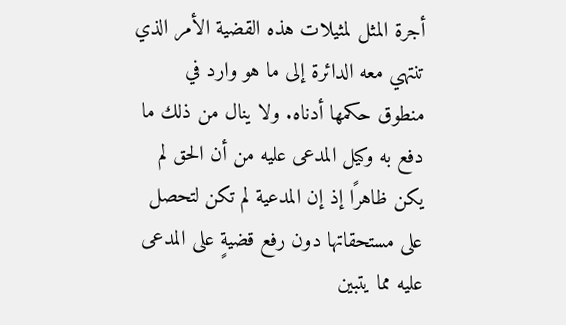أجرة المثل لمثيلات هذه القضية الأمر الذي تنتهي معه الدائرة إلى ما هو وارد في منطوق حكمها أدناه. ولا ينال من ذلك ما دفع به وكيل المدعى عليه من أن الحق لم يكن ظاهرًا إذ إن المدعية لم تكن لتحصل على مستحقاتها دون رفع قضيةٍ على المدعى عليه مما يتبين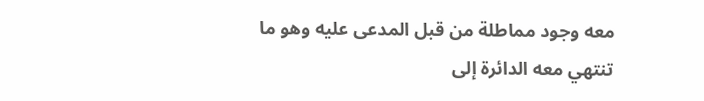معه وجود مماطلة من قبل المدعى عليه وهو ما تنتهي معه الدائرة إلى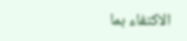الاكتفاء بما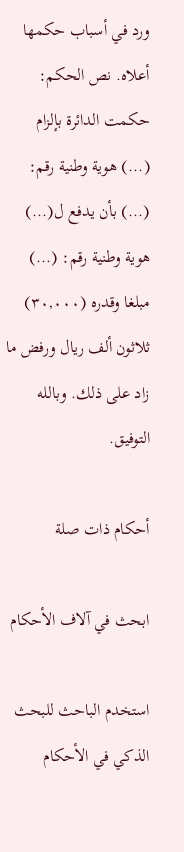ورد في أسباب حكمها أعلاه. نص الحكم: حكمت الدائرة بإلزام (...) هوية وطنية رقم: (...) بأن يدفع ل(...) هوية وطنية رقم: (...) مبلغا وقدره (٣٠,٠٠٠) ثلاثون ألف ريال ورفض ما زاد على ذلك. وبالله التوفيق.

أحكام ذات صلة

ابحث في آلاف الأحكام

استخدم الباحث للبحث الذكي في الأحكام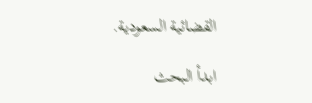القضائية السعودية.

ابدأ البحث